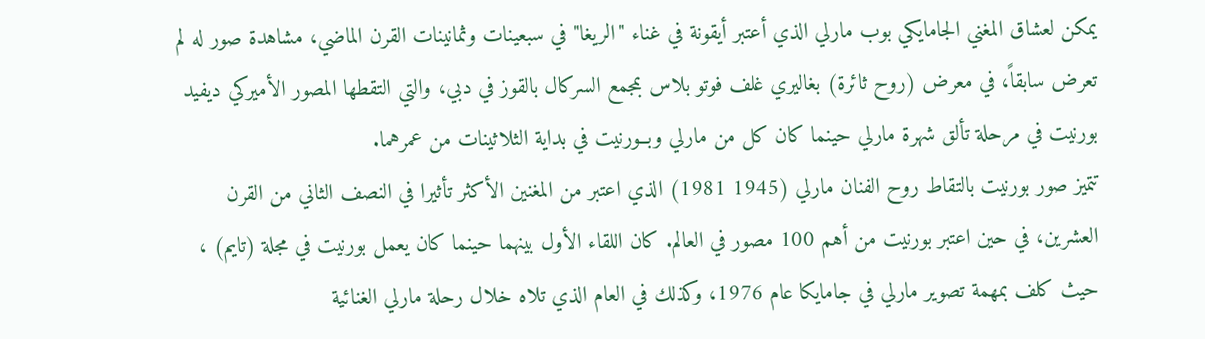يمكن لعشاق المغني الجامايكي بوب مارلي الذي أعتبر أيقونة في غناء "الريغا" في سبعينات وثمانينات القرن الماضي، مشاهدة صور له لم تعرض سابقاً، في معرض (روح ثائرة) بغاليري غلف فوتو بلاس بمجمع السركال بالقوز في دبي، والتي التقطها المصور الأميركي ديفيد بورنيت في مرحلة تألق شهرة مارلي حينما كان كل من مارلي وبــورنيت في بداية الثلاثينات من عمرهما.
تتميز صور بورنيت بالتقاط روح الفنان مارلي (1945 1981) الذي اعتبر من المغنين الأكثر تأثيرا في النصف الثاني من القرن العشرين، في حين اعتبر بورنيت من أهم 100 مصور في العالم. كان اللقاء الأول بينهما حينما كان يعمل بورنيت في مجلة (تايم) ، حيث كلف بمهمة تصوير مارلي في جامايكا عام 1976، وكذلك في العام الذي تلاه خلال رحلة مارلي الغنائية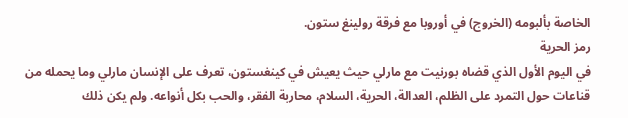الخاصة بألبومه (الخروج) في أوروبا مع فرقة رولينغ ستون.
رمز الحرية
في اليوم الأول الذي قضاه بورنيت مع مارلي حيث يعيش في كينغستون، تعرف على الإنسان مارلي وما يحمله من قناعات حول التمرد على الظلم، العدالة، الحرية، السلام، محاربة الفقر، والحب بكل أنواعه. ولم يكن ذلك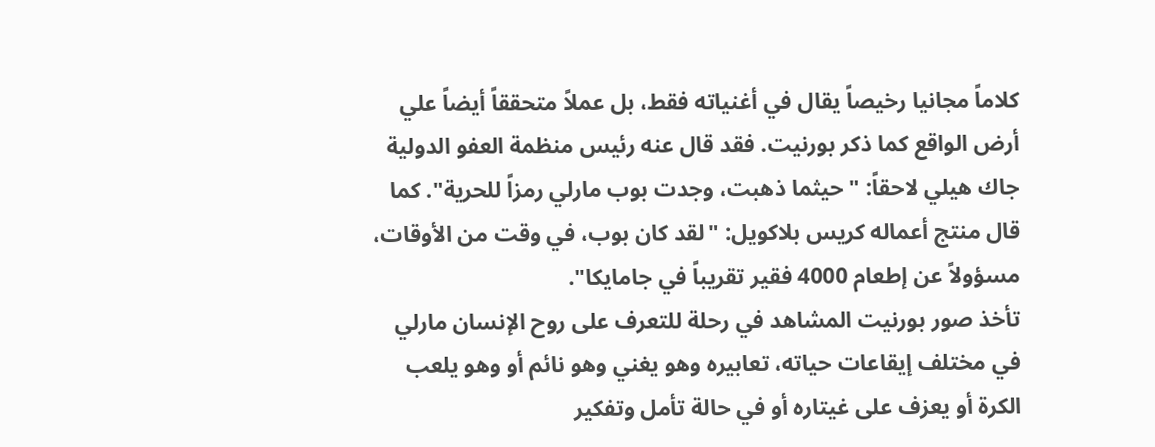كلاماً مجانيا رخيصاً يقال في أغنياته فقط، بل عملاً متحققاً أيضاً علي أرض الواقع كما ذكر بورنيت. فقد قال عنه رئيس منظمة العفو الدولية جاك هيلي لاحقاً: "حيثما ذهبت، وجدت بوب مارلي رمزاً للحرية". كما قال منتج أعماله كريس بلاكويل: "لقد كان بوب، في وقت من الأوقات، مسؤولاً عن إطعام 4000 فقير تقريباً في جامايكا".
تأخذ صور بورنيت المشاهد في رحلة للتعرف على روح الإنسان مارلي في مختلف إيقاعات حياته، تعابيره وهو يغني وهو نائم أو وهو يلعب الكرة أو يعزف على غيتاره أو في حالة تأمل وتفكير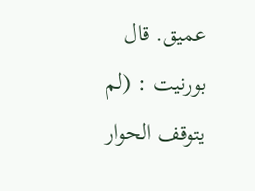عميق. قال بورنيت : (لم يتوقف الحوار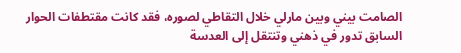الصامت بيني وبين مارلي خلال التقاطي لصوره، فقد كانت مقتطفات الحوار السابق تدور في ذهني وتنتقل إلى العدسة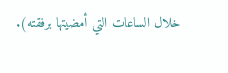خلال الساعات التي أمضيتها برفقته).